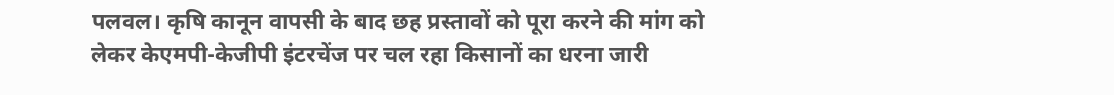पलवल। कृषि कानून वापसी के बाद छह प्रस्तावों को पूरा करने की मांग को लेकर केएमपी-केजीपी इंटरचेंज पर चल रहा किसानों का धरना जारी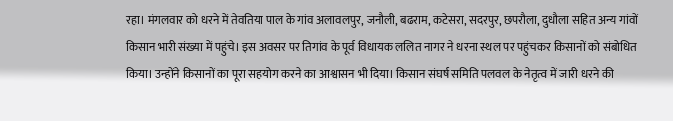रहा। मंगलवार को धरने में तेवतिया पाल के गांव अलावलपुर, जनौली, बढराम, कटेसरा, सदरपुर, छपरौला, दुधौला सहित अन्य गांवों किसान भारी संख्या में पहुंचे। इस अवसर पर तिगांव के पूर्व विधायक ललित नागर ने धरना स्थल पर पहुंचकर किसानों को संबोधित किया। उन्होंने किसानों का पूरा सहयोग करने का आश्वासन भी दिया। किसान संघर्ष समिति पलवल के नेतृत्व में जारी धरने की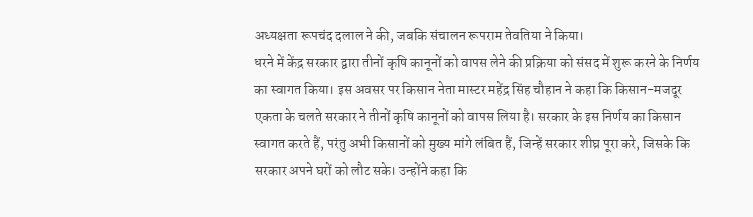अध्यक्षता रूपचंद दलाल ने की, जबकि संचालन रूपराम तेवतिया ने किया।
धरने में केंद्र सरकार द्वारा तीनों कृषि कानूनों को वापस लेने की प्रक्रिया को संसद में शुरू करने के निर्णय का स्वागत किया। इस अवसर पर किसान नेता मास्टर महेंद्र सिंह चौहान ने कहा कि किसान-मजदूर एकता के चलते सरकार ने तीनों कृषि कानूनों को वापस लिया है। सरकार के इस निर्णय का किसान स्वागत करते हैं, परंतु अभी किसानों को मुख्य मांगे लंबित हैं, जिन्हें सरकार शीघ्र पूरा करे, जिसके कि सरकार अपने घरों को लौट सके। उन्होंने कहा कि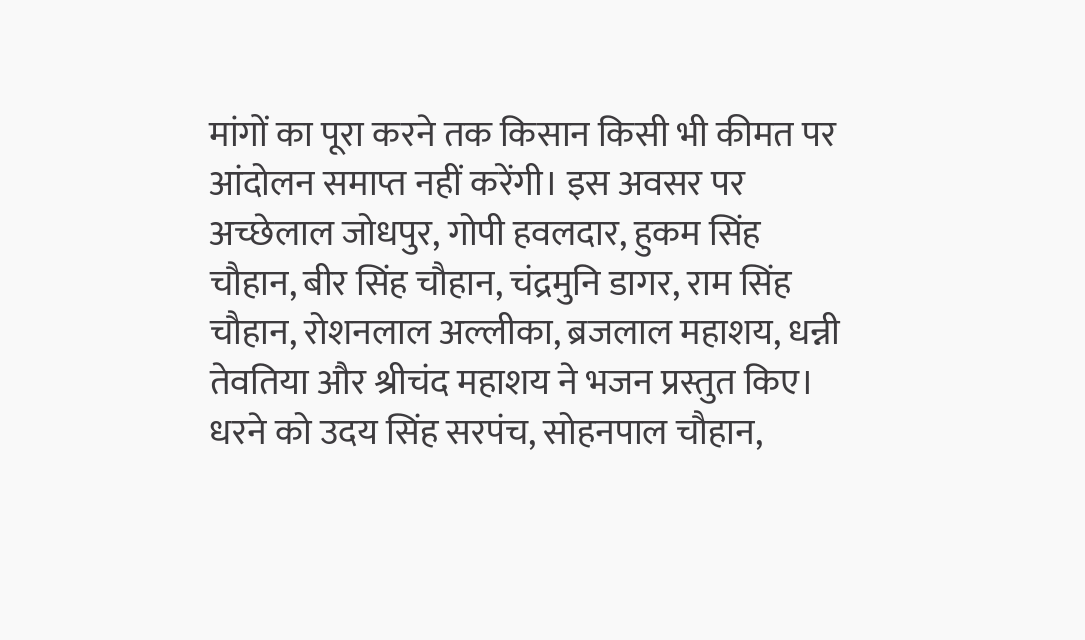मांगों का पूरा करने तक किसान किसी भी कीमत पर आंदोलन समाप्त नहीं करेंगी। इस अवसर पर अच्छेलाल जोधपुर, गोपी हवलदार, हुकम सिंह चौहान, बीर सिंह चौहान, चंद्रमुनि डागर, राम सिंह चौहान, रोशनलाल अल्लीका, ब्रजलाल महाशय, धन्नी तेवतिया और श्रीचंद महाशय ने भजन प्रस्तुत किए। धरने को उदय सिंह सरपंच, सोहनपाल चौहान,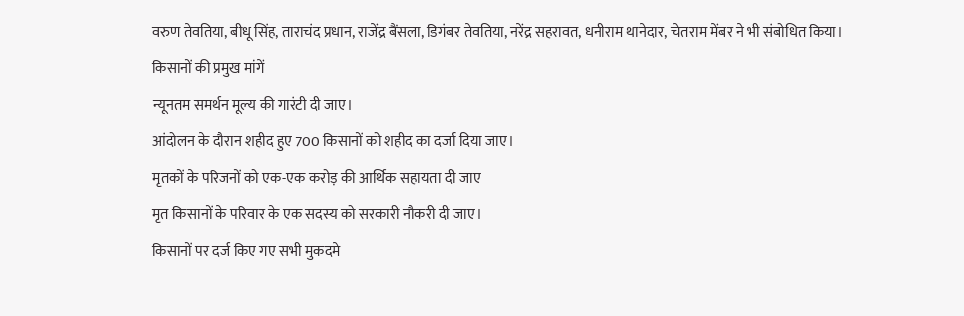वरुण तेवतिया, बीधू सिंह, ताराचंद प्रधान, राजेंद्र बैंसला, डिगंबर तेवतिया, नरेंद्र सहरावत, धनीराम थानेदार, चेतराम मेंबर ने भी संबोधित किया।
किसानों की प्रमुख मांगें
न्यूनतम समर्थन मूल्य की गारंटी दी जाए।
आंदोलन के दौरान शहीद हुए 700 किसानों को शहीद का दर्जा दिया जाए।
मृतकों के परिजनों को एक-एक करोड़ की आर्थिक सहायता दी जाए
मृत किसानों के परिवार के एक सदस्य को सरकारी नौकरी दी जाए।
किसानों पर दर्ज किए गए सभी मुकदमे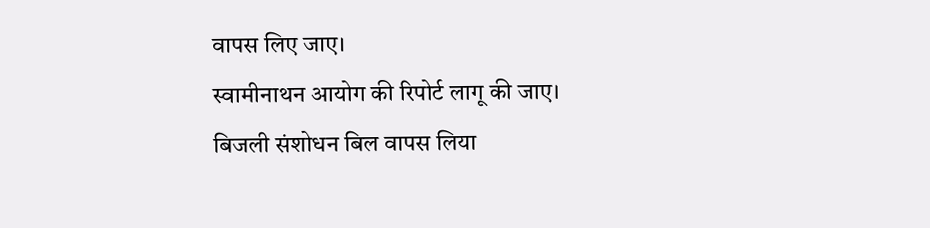वापस लिए जाए।
स्वामीनाथन आयोग की रिपोर्ट लागू की जाए।
बिजली संशोधन बिल वापस लिया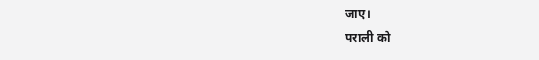जाए।
पराली को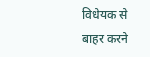विधेयक से बाहर करने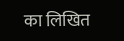का लिखित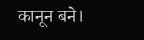कानून बने।